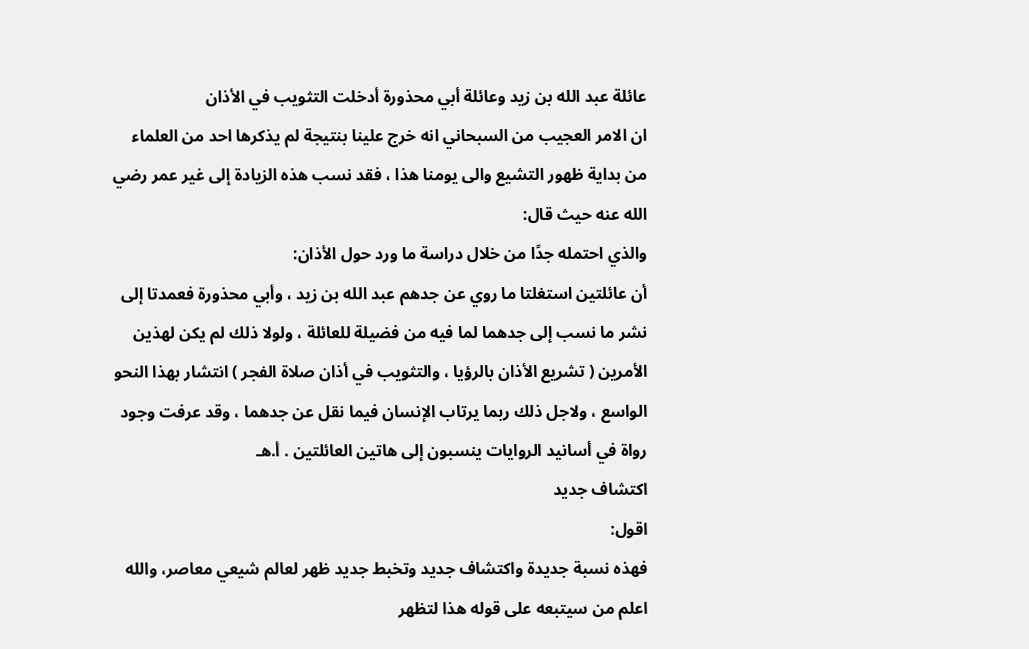عائلة عبد الله بن زيد وعائلة أبي محذورة أدخلت التثويب في الأذان
ان الامر العجيب من السبحاني انه خرج علينا بنتيجة لم يذكرها احد من العلماء من بداية ظهور التشيع والى يومنا هذا ، فقد نسب هذه الزيادة إلى غير عمر رضي الله عنه حيث قال:
والذي احتمله جدًا من خلال دراسة ما ورد حول الأذان:
أن عائلتين استغلتا ما روي عن جدهم عبد الله بن زيد ، وأبي محذورة فعمدتا إلى نشر ما نسب إلى جدهما لما فيه من فضيلة للعائلة ، ولولا ذلك لم يكن لهذين الأمرين ( تشريع الأذان بالرؤيا ، والتثويب في أذان صلاة الفجر ) انتشار بهذا النحو الواسع ، ولاجل ذلك ربما يرتاب الإنسان فيما نقل عن جدهما ، وقد عرفت وجود رواة في أسانيد الروايات ينسبون إلى هاتين العائلتين . أ.هـ
اكتشاف جديد
اقول:
فهذه نسبة جديدة واكتشاف جديد وتخبط جديد ظهر لعالم شيعي معاصر، والله اعلم من سيتبعه على قوله هذا لتظهر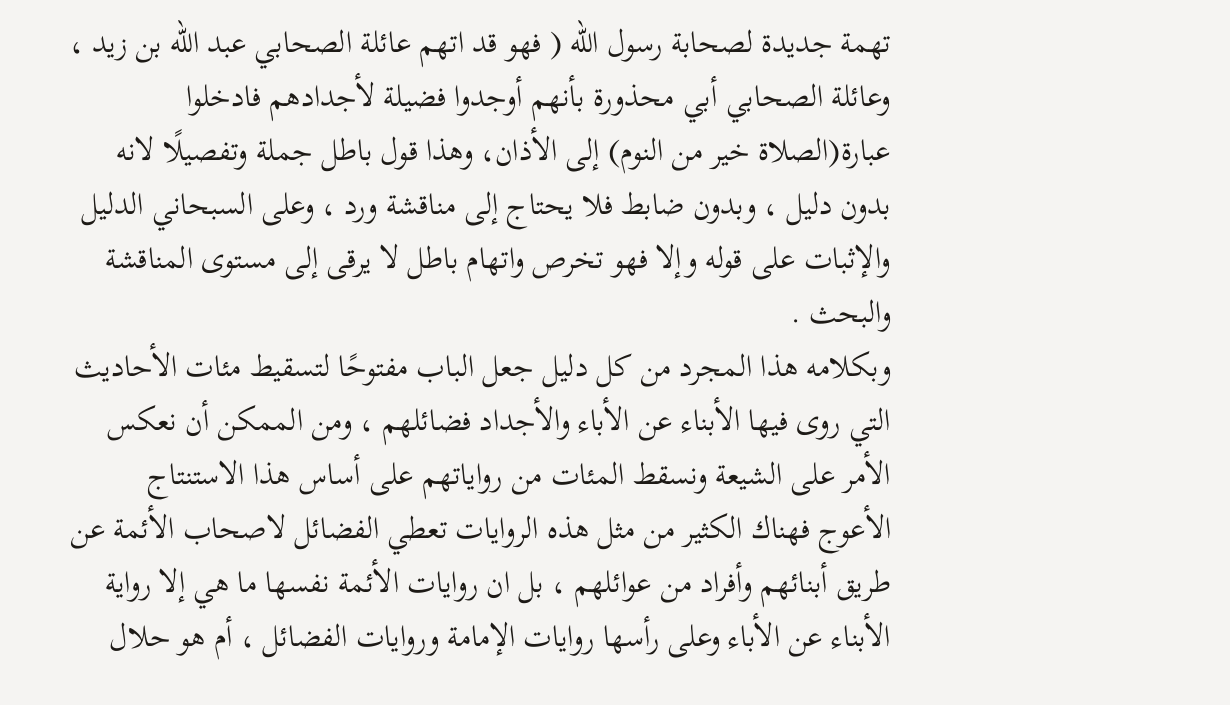تهمة جديدة لصحابة رسول الله ( فهو قد اتهم عائلة الصحابي عبد الله بن زيد ، وعائلة الصحابي أبي محذورة بأنهم أوجدوا فضيلة لأجدادهم فادخلوا عبارة(الصلاة خير من النوم) إلى الأذان، وهذا قول باطل جملة وتفصيلًا لانه بدون دليل ، وبدون ضابط فلا يحتاج إلى مناقشة ورد ، وعلى السبحاني الدليل والإثبات على قوله وإلا فهو تخرص واتهام باطل لا يرقى إلى مستوى المناقشة والبحث .
وبكلامه هذا المجرد من كل دليل جعل الباب مفتوحًا لتسقيط مئات الأحاديث التي روى فيها الأبناء عن الأباء والأجداد فضائلهم ، ومن الممكن أن نعكس الأمر على الشيعة ونسقط المئات من رواياتهم على أساس هذا الاستنتاج الأعوج فهناك الكثير من مثل هذه الروايات تعطي الفضائل لاصحاب الأئمة عن طريق أبنائهم وأفراد من عوائلهم ، بل ان روايات الأئمة نفسها ما هي إلا رواية الأبناء عن الأباء وعلى رأسها روايات الإمامة وروايات الفضائل ، أم هو حلال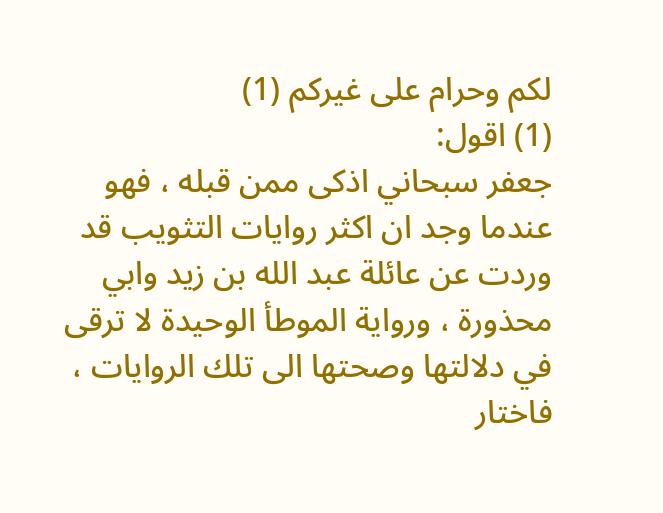لكم وحرام على غيركم (1)
(1) اقول:
جعفر سبحاني اذكى ممن قبله ، فهو عندما وجد ان اكثر روايات التثويب قد وردت عن عائلة عبد الله بن زيد وابي محذورة ، ورواية الموطأ الوحيدة لا ترقى في دلالتها وصحتها الى تلك الروايات ، فاختار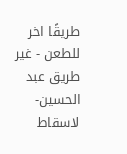طريقًا اخر للطعن - غير طريق عبد الحسين- لاسقاط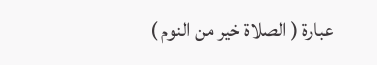عبارة ( الصلاة خير من النوم )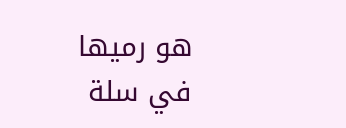هو رميها في سلة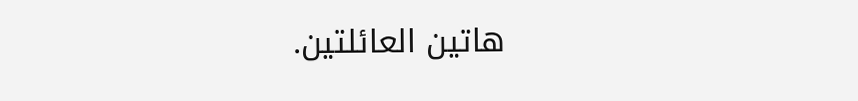هاتين العائلتين.